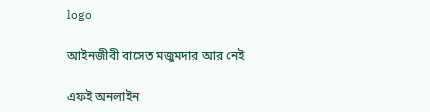logo

আইনজীবী বাসেত মজুমদার আর নেই

এফই অনলাইন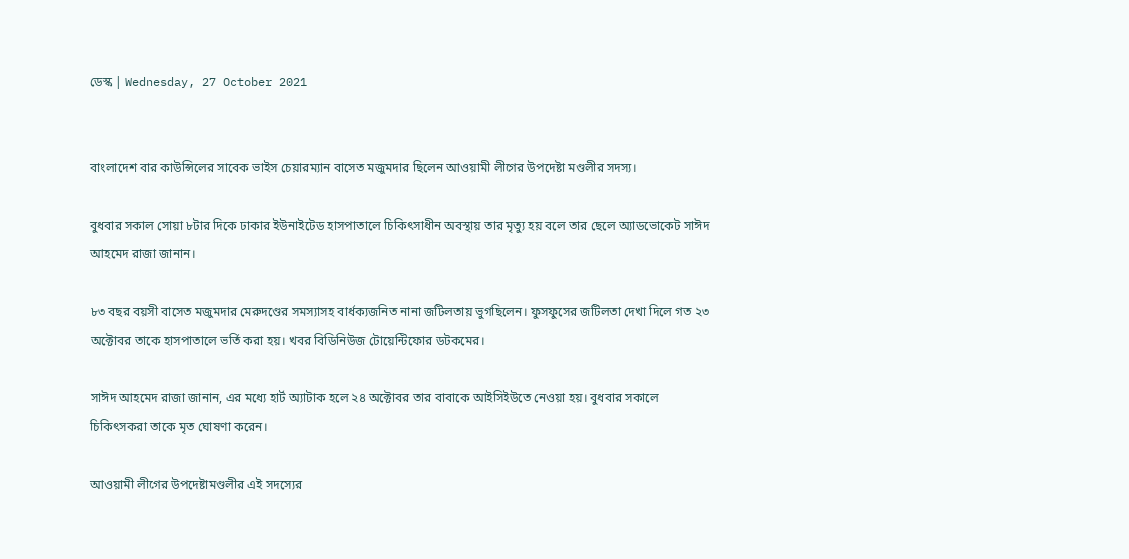ডেস্ক | Wednesday, 27 October 2021


বাংলাদেশ বার কাউন্সিলের সাবেক ভাইস চেয়ারম্যান বাসেত মজুমদার ছিলেন আওয়ামী লীগের উপদেষ্টা মণ্ডলীর সদস্য।

বুধবার সকাল সোয়া ৮টার দিকে ঢাকার ইউনাইটেড হাসপাতালে চিকিৎসাধীন অবস্থায় তার মৃত্যু হয় বলে তার ছেলে অ্যাডভোকেট সাঈদ আহমেদ রাজা জানান।

৮৩ বছর বয়সী বাসেত মজুমদার মেরুদণ্ডের সমস্যাসহ বার্ধক্যজনিত নানা জটিলতায় ভুগছিলেন। ফুসফুসের জটিলতা দেখা দিলে গত ২৩ অক্টোবর তাকে হাসপাতালে ভর্তি করা হয়। খবর বিডিনিউজ টোয়েন্টিফোর ডটকমের।

সাঈদ আহমেদ রাজা জানান, এর মধ্যে হার্ট অ্যাটাক হলে ২৪ অক্টোবর তার বাবাকে আইসিইউতে নেওয়া হয়। বুধবার সকালে চিকিৎসকরা তাকে মৃত ঘোষণা করেন।

আওয়ামী লীগের উপদেষ্টামণ্ডলীর এই সদস্যের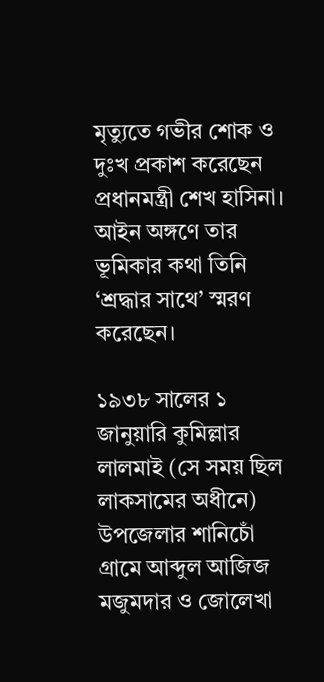মৃত্যুতে গভীর শোক ও দুঃখ প্রকাশ করেছেন প্রধানমন্ত্রী শেখ হাসিনা। আইন অঙ্গণে তার ভূমিকার কথা তিনি ‘শ্রদ্ধার সাথে’ স্মরণ করেছেন।

১৯৩৮ সালের ১ জানুয়ারি কুমিল্লার লালমাই (সে সময় ছিল লাকসামের অধীনে) উপজেলার শানিচোঁ গ্রামে আব্দুল আজিজ মজুমদার ও জোলেখা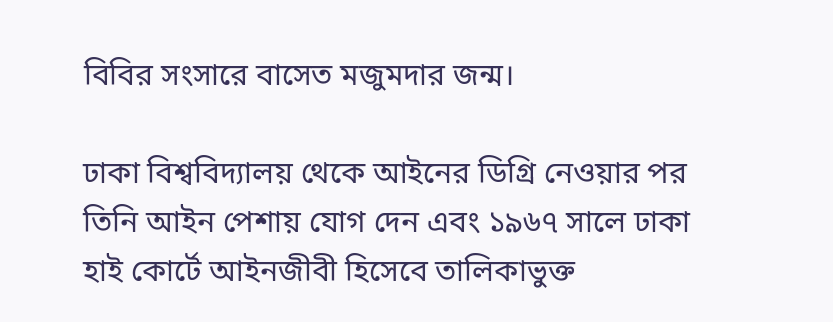বিবির সংসারে বাসেত মজুমদার জন্ম।

ঢাকা বিশ্ববিদ্যালয় থেকে আইনের ডিগ্রি নেওয়ার পর তিনি আইন পেশায় যোগ দেন এবং ১৯৬৭ সালে ঢাকা হাই কোর্টে আইনজীবী হিসেবে তালিকাভুক্ত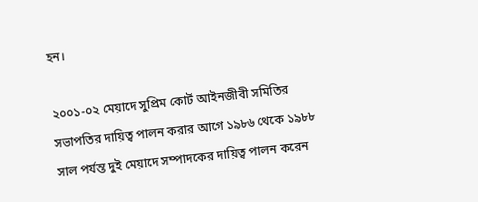হন।

২০০১-০২ মেয়াদে সুপ্রিম কোর্ট আইনজীবী সমিতির সভাপতির দায়িত্ব পালন করার আগে ১৯৮৬ থেকে ১৯৮৮ সাল পর্যন্ত দুই মেয়াদে সম্পাদকের দায়িত্ব পালন করেন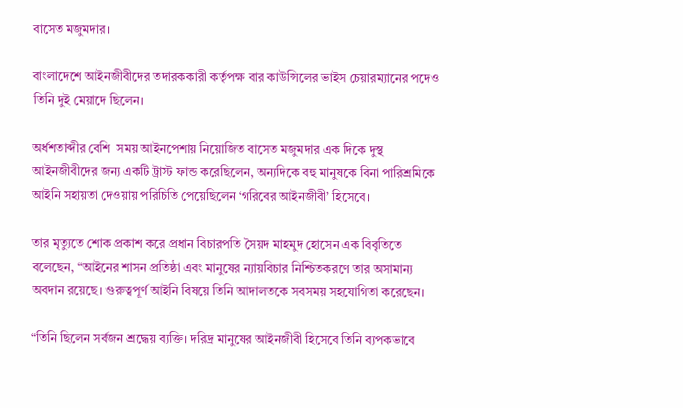বাসেত মজুমদার।

বাংলাদেশে আইনজীবীদের তদারককারী কর্তৃপক্ষ বার কাউন্সিলের ভাইস চেয়ারম্যানের পদেও তিনি দুই মেয়াদে ছিলেন।

অর্ধশতাব্দীর বেশি  সময় আইনপেশায় নিয়োজিত বাসেত মজুমদার এক দিকে দুস্থ আইনজীবীদের জন্য একটি ট্রাস্ট ফান্ড করেছিলেন, অন্যদিকে বহু মানুষকে বিনা পারিশ্রমিকে আইনি সহায়তা দেওয়ায় পরিচিতি পেয়েছিলেন ‘গরিবের আইনজীবী’ হিসেবে।

তার মৃত্যুতে শোক প্রকাশ করে প্রধান বিচারপতি সৈয়দ মাহমুদ হোসেন এক বিবৃতিতে বলেছেন, “আইনের শাসন প্রতিষ্ঠা এবং মানুষের ন্যায়বিচার নিশ্চিতকরণে তার অসামান্য অবদান রয়েছে। গুরুত্বপূর্ণ আইনি বিষয়ে তিনি আদালতকে সবসময় সহযোগিতা করেছেন।

“তিনি ছিলেন সর্বজন শ্রদ্ধেয় ব্যক্তি। দরিদ্র মানুষের আইনজীবী হিসেবে তিনি ব্যপকভাবে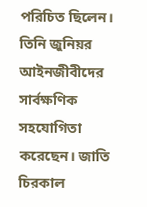পরিচিত ছিলেন। তিনি জুনিয়র আইনজীবীদের সার্বক্ষণিক সহযোগিতা করেছেন। জাতি চিরকাল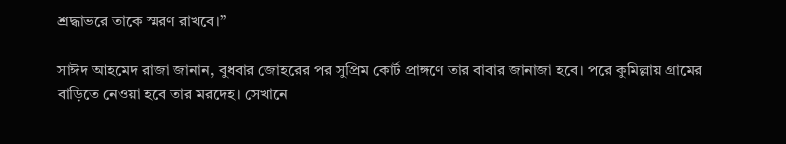শ্রদ্ধাভরে তাকে স্মরণ রাখবে।”

সাঈদ আহমেদ রাজা জানান, বুধবার জোহরের পর সুপ্রিম কোর্ট প্রাঙ্গণে তার বাবার জানাজা হবে। পরে কুমিল্লায় গ্রামের বাড়িতে নেওয়া হবে তার মরদেহ। সেখানে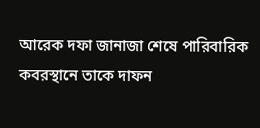আরেক দফা জানাজা শেষে পারিবারিক কবরস্থানে তাকে দাফন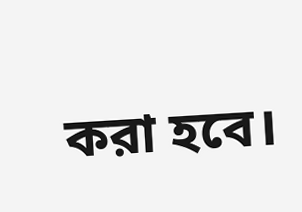করা হবে।